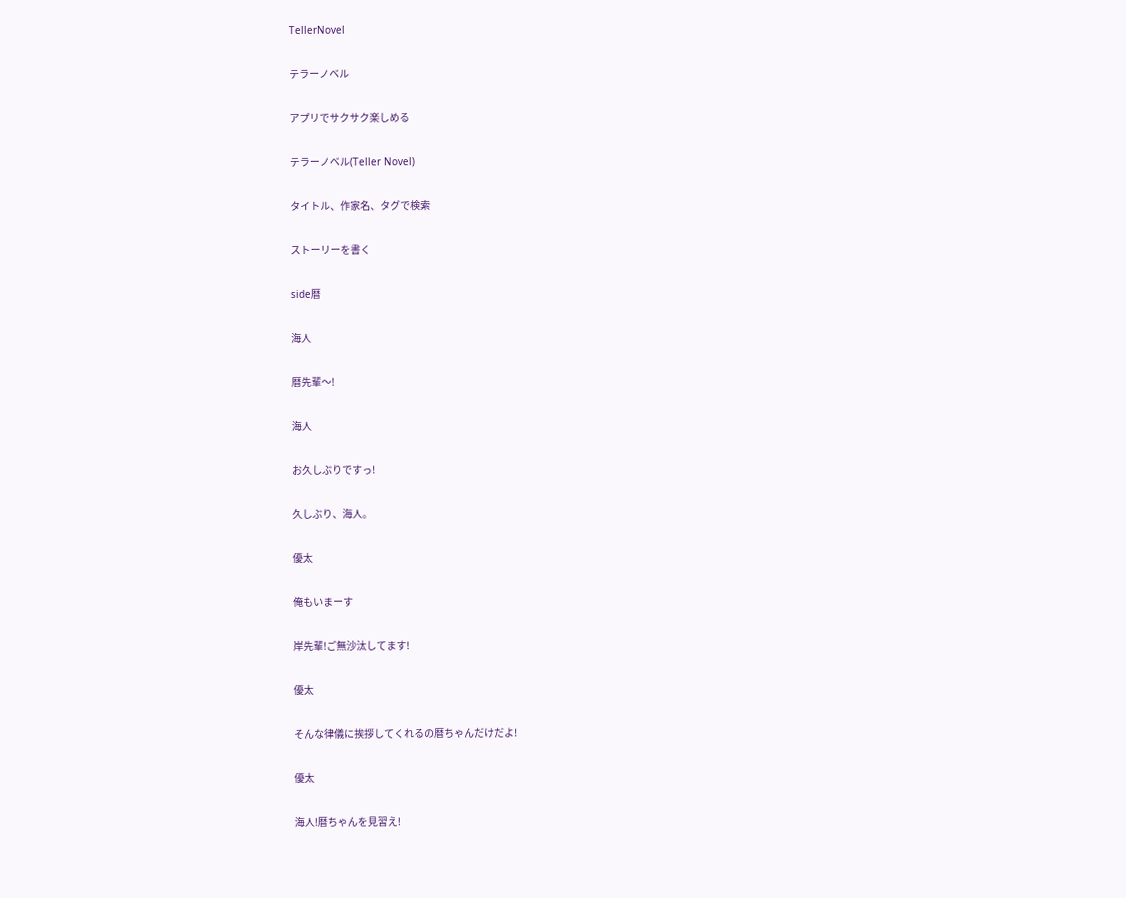TellerNovel

テラーノベル

アプリでサクサク楽しめる

テラーノベル(Teller Novel)

タイトル、作家名、タグで検索

ストーリーを書く

side暦

海人

暦先輩〜!

海人

お久しぶりですっ!

久しぶり、海人。

優太

俺もいまーす

岸先輩!ご無沙汰してます!

優太

そんな律儀に挨拶してくれるの暦ちゃんだけだよ!

優太

海人!暦ちゃんを見習え!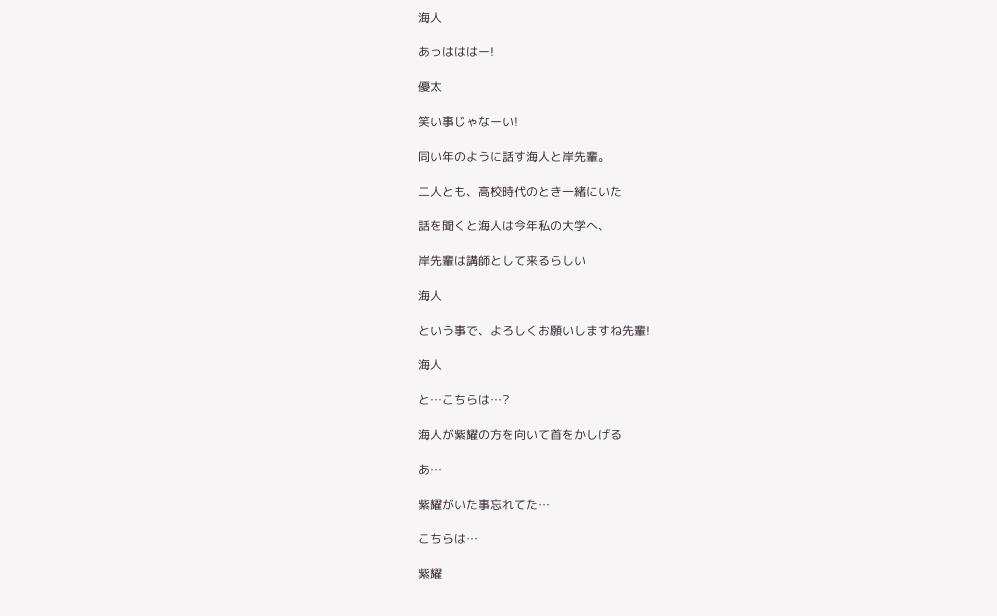海人

あっはははー!

優太

笑い事じゃなーい!

同い年のように話す海人と岸先輩。

二人とも、高校時代のとき一緒にいた

話を聞くと海人は今年私の大学へ、

岸先輩は講師として来るらしい

海人

という事で、よろしくお願いしますね先輩!

海人

と…こちらは…?

海人が紫耀の方を向いて首をかしげる

あ…

紫耀がいた事忘れてた…

こちらは…

紫耀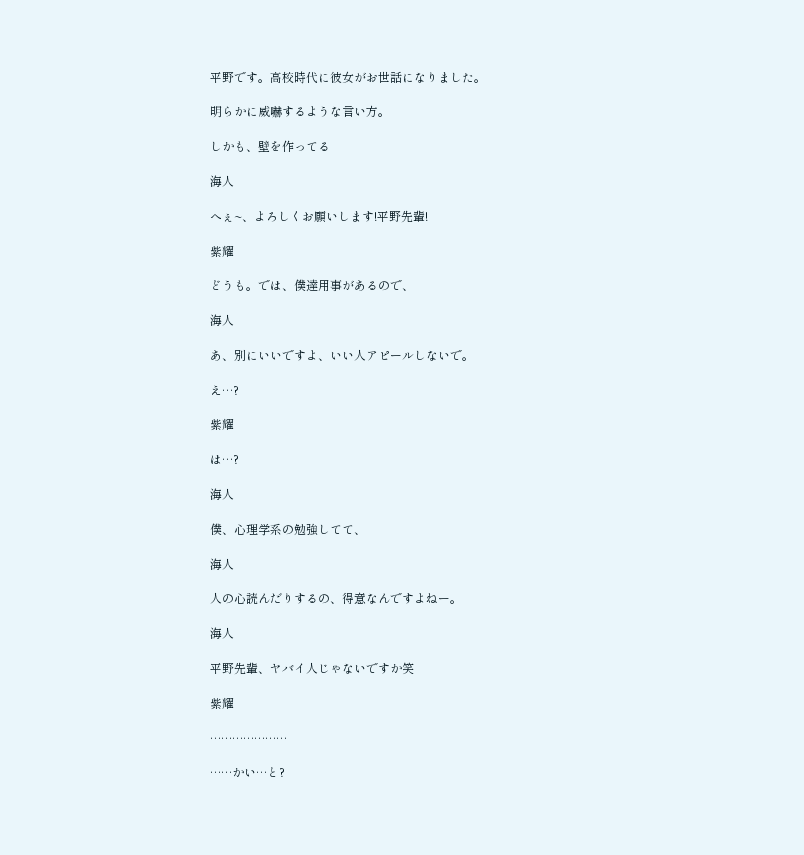平野です。高校時代に彼女がお世話になりました。

明らかに威嚇するような言い方。

しかも、壁を作ってる

海人

へぇ~、よろしくお願いします!平野先輩!

紫耀

どうも。では、僕達用事があるので、

海人

あ、別にいいですよ、いい人アピールしないで。

え…?

紫耀

は…?

海人

僕、心理学系の勉強してて、

海人

人の心読んだりするの、得意なんですよねー。

海人

平野先輩、ヤバイ人じゃないですか笑

紫耀

…………………

……かい…と?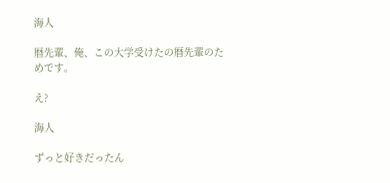海人

暦先輩、俺、この大学受けたの暦先輩のためです。

え?

海人

ずっと好きだったん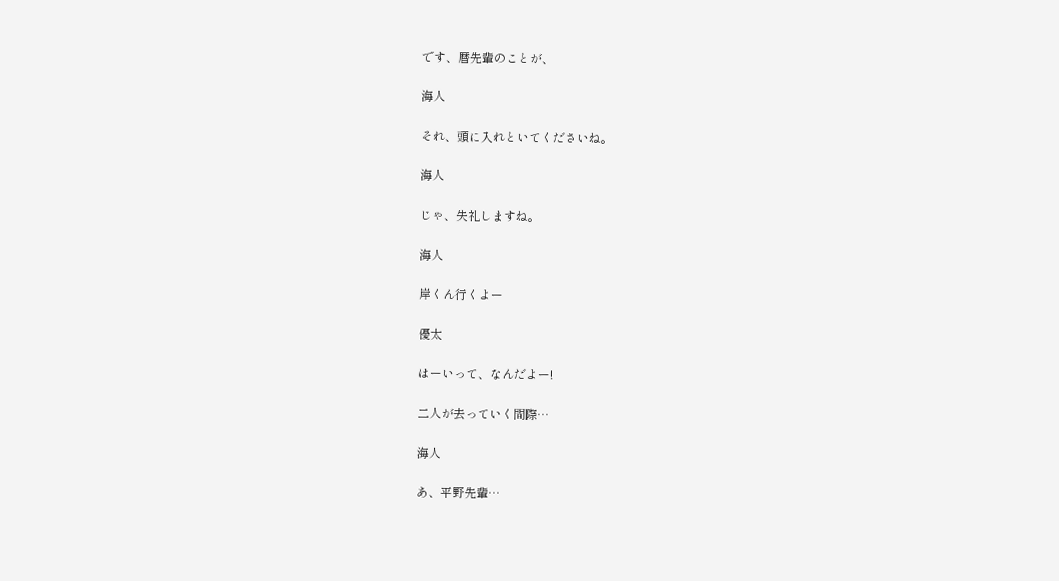です、暦先輩のことが、

海人

それ、頭に入れといてくださいね。

海人

じゃ、失礼しますね。

海人

岸くん行くよー

優太

はーいって、なんだよー!

二人が去っていく間際…

海人

あ、平野先輩…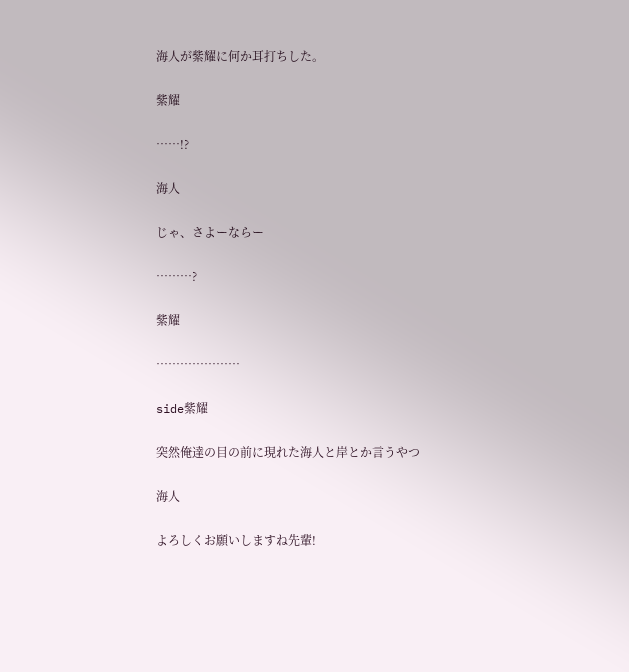海人が紫耀に何か耳打ちした。

紫耀

……!?

海人

じゃ、さよーならー

………?

紫耀

…………………

side紫耀

突然俺達の目の前に現れた海人と岸とか言うやつ

海人

よろしくお願いしますね先輩!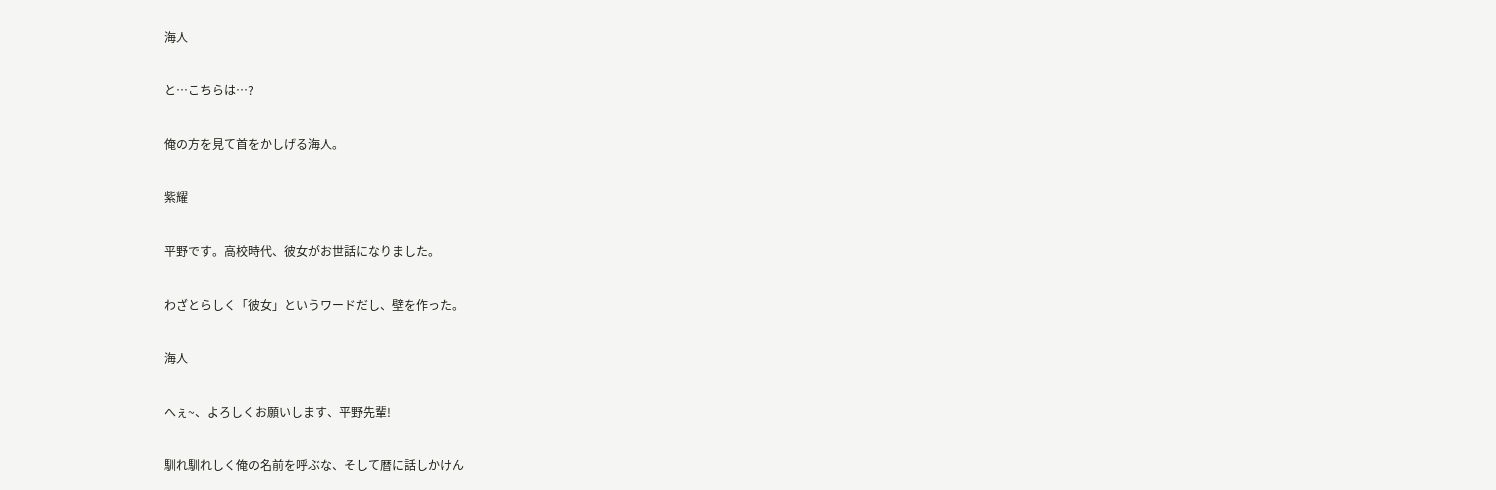海人

と…こちらは…?

俺の方を見て首をかしげる海人。

紫耀

平野です。高校時代、彼女がお世話になりました。

わざとらしく「彼女」というワードだし、壁を作った。

海人

へぇ~、よろしくお願いします、平野先輩!

馴れ馴れしく俺の名前を呼ぶな、そして暦に話しかけん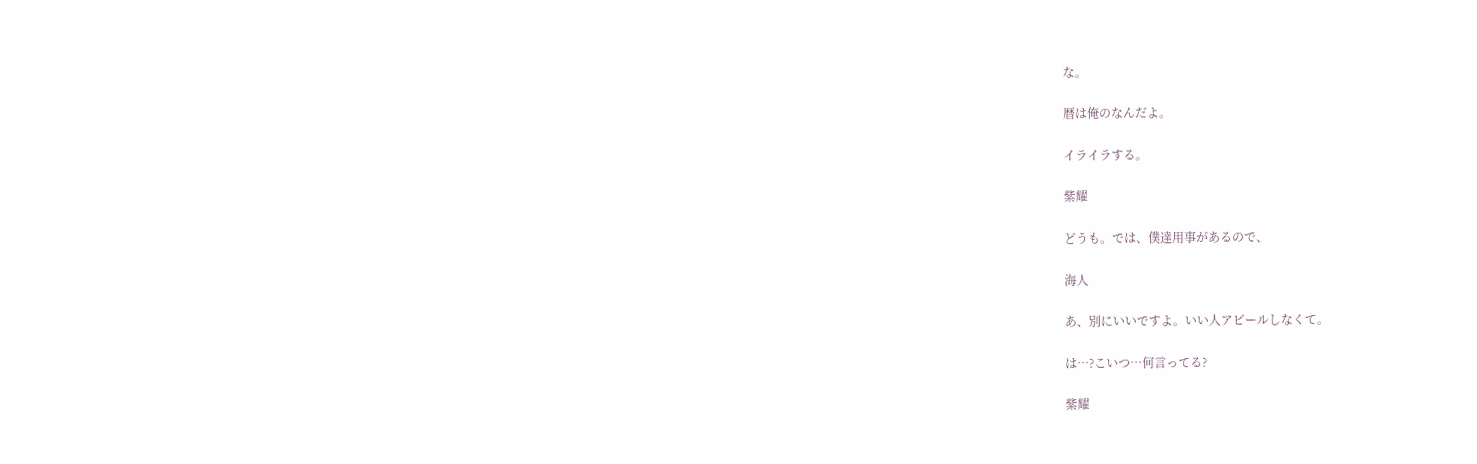な。

暦は俺のなんだよ。

イライラする。

紫耀

どうも。では、僕達用事があるので、

海人

あ、別にいいですよ。いい人アピールしなくて。

は…?こいつ…何言ってる?

紫耀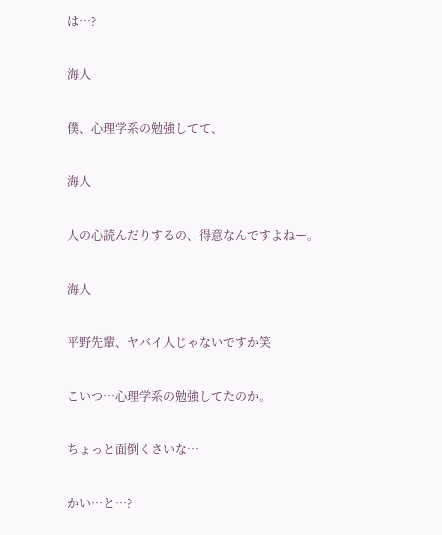は…?

海人

僕、心理学系の勉強してて、

海人

人の心読んだりするの、得意なんですよねー。

海人

平野先輩、ヤバイ人じゃないですか笑

こいつ…心理学系の勉強してたのか。

ちょっと面倒くさいな…

かい…と…?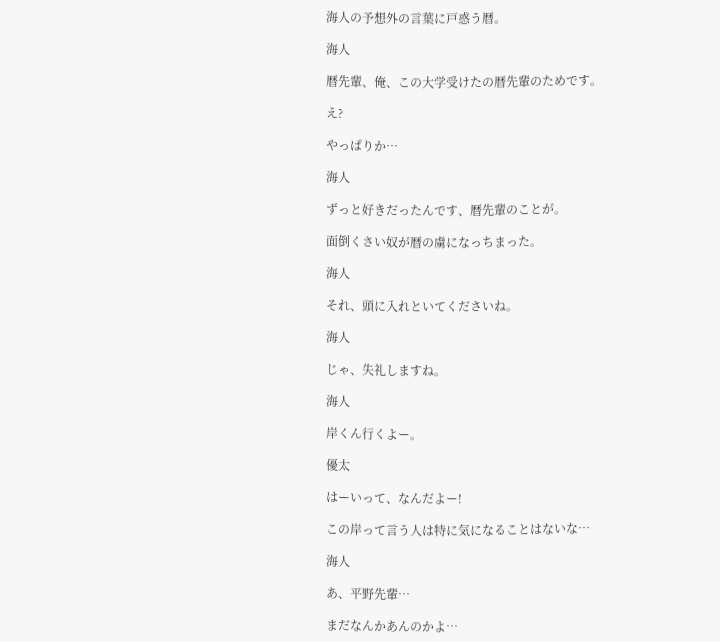海人の予想外の言葉に戸惑う暦。

海人

暦先輩、俺、この大学受けたの暦先輩のためです。

え?

やっぱりか…

海人

ずっと好きだったんです、暦先輩のことが。

面倒くさい奴が暦の虜になっちまった。

海人

それ、頭に入れといてくださいね。

海人

じゃ、失礼しますね。

海人

岸くん行くよー。

優太

はーいって、なんだよー!

この岸って言う人は特に気になることはないな…

海人

あ、平野先輩…

まだなんかあんのかよ…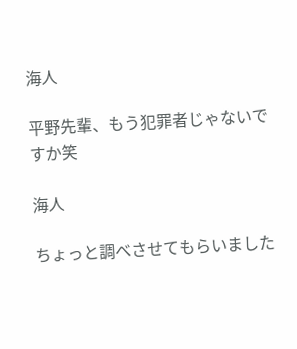海人

平野先輩、もう犯罪者じゃないですか笑

海人

ちょっと調べさせてもらいました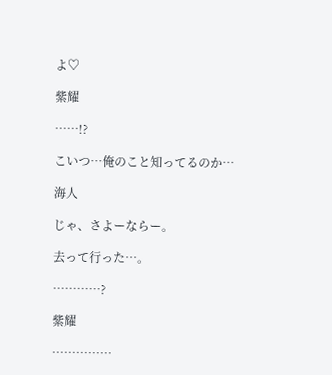よ♡

紫耀

……!?

こいつ…俺のこと知ってるのか…

海人

じゃ、さよーならー。

去って行った…。

…………?

紫耀

……………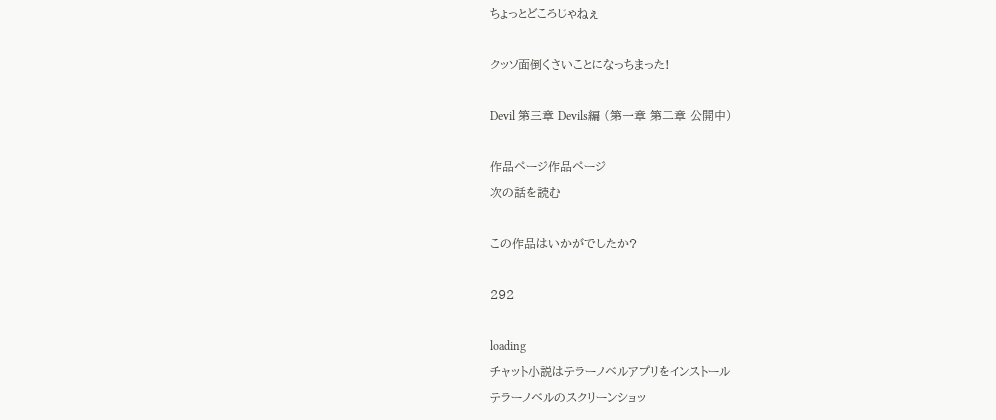ちょっとどころじゃねぇ

クッソ面倒くさいことになっちまった!

Devil 第三章 Devils編 (第一章 第二章 公開中)

作品ページ作品ページ
次の話を読む

この作品はいかがでしたか?

292

loading
チャット小説はテラーノベルアプリをインストール
テラーノベルのスクリーンショッ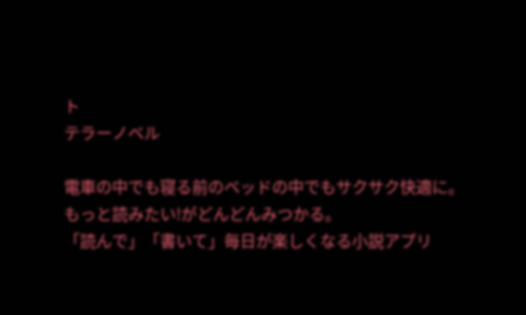ト
テラーノベル

電車の中でも寝る前のベッドの中でもサクサク快適に。
もっと読みたい!がどんどんみつかる。
「読んで」「書いて」毎日が楽しくなる小説アプリ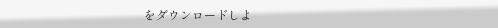をダウンロードしよ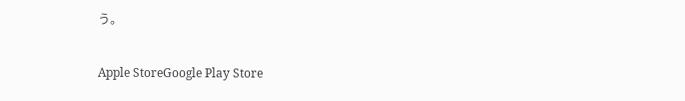う。

Apple StoreGoogle Play Store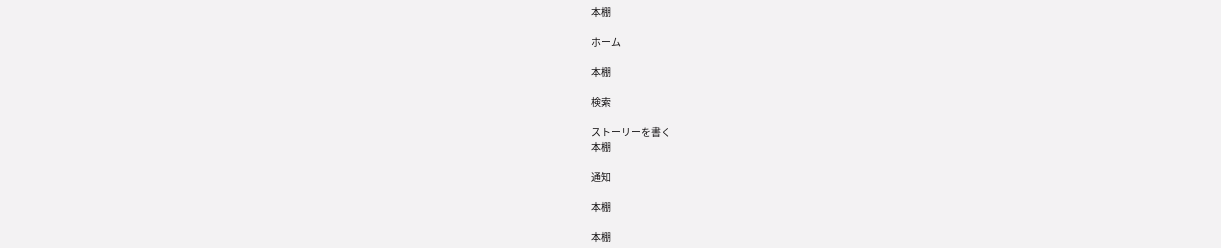本棚

ホーム

本棚

検索

ストーリーを書く
本棚

通知

本棚

本棚